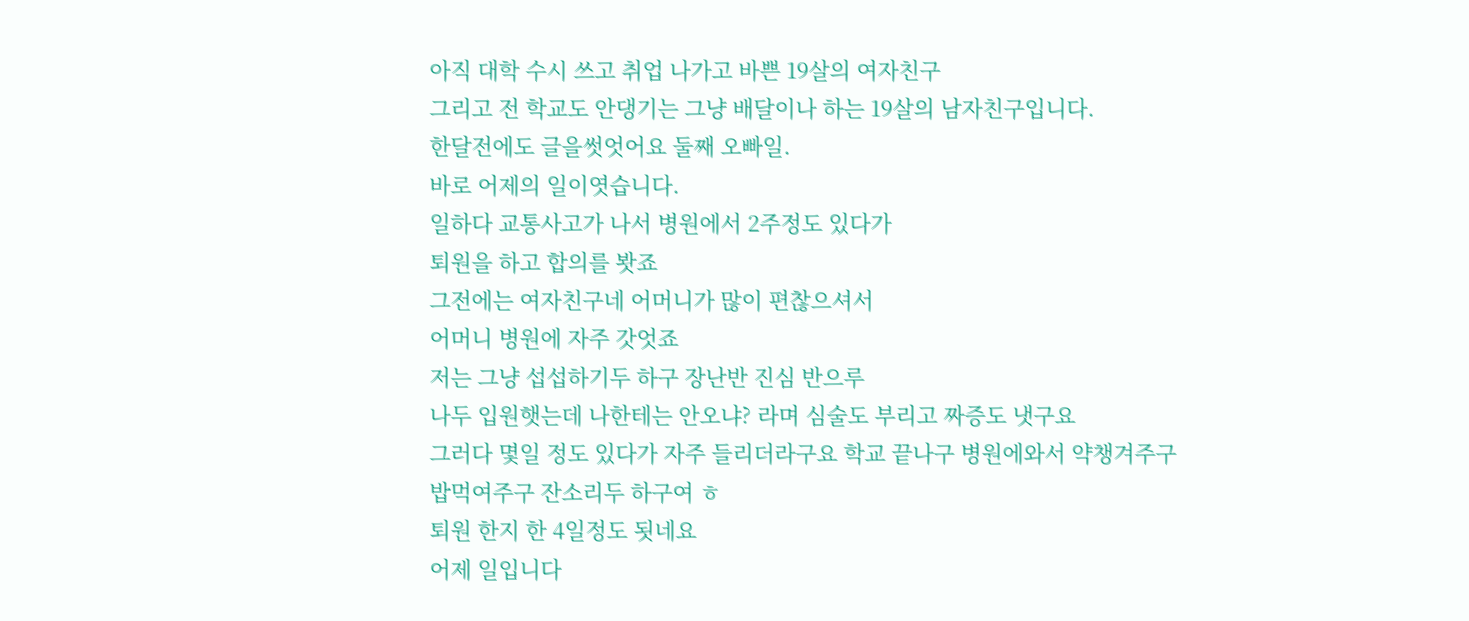아직 대학 수시 쓰고 취업 나가고 바쁜 19살의 여자친구
그리고 전 학교도 안댕기는 그냥 배달이나 하는 19살의 남자친구입니다.
한달전에도 글을썻엇어요 둘째 오빠일.
바로 어제의 일이엿습니다.
일하다 교통사고가 나서 병원에서 2주정도 있다가
퇴원을 하고 합의를 봣죠
그전에는 여자친구네 어머니가 많이 편찮으셔서
어머니 병원에 자주 갓엇죠
저는 그냥 섭섭하기두 하구 장난반 진심 반으루
나두 입원햇는데 나한테는 안오냐? 라며 심술도 부리고 짜증도 냇구요
그러다 몇일 정도 있다가 자주 들리더라구요 학교 끝나구 병원에와서 약챙겨주구
밥먹여주구 잔소리두 하구여 ㅎ
퇴원 한지 한 4일정도 됫네요
어제 일입니다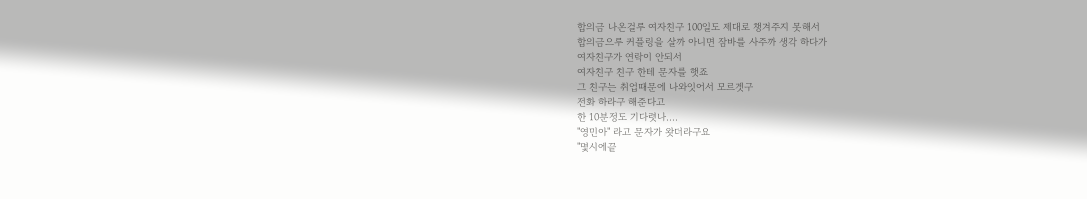합의금 나온걸루 여자친구 100일도 제대로 챙겨주지 못해서
합의금으루 커플링을 살까 아니면 잠바를 사주까 생각 하다가
여자친구가 연락이 안되서
여자친구 친구 한테 문자를 햇죠
그 친구는 취업때문에 나와잇어서 모르겟구
전화 하라구 해준다고
한 10분정도 기다렷나....
"영민아" 라고 문자가 왓더라구요
"몇시에끝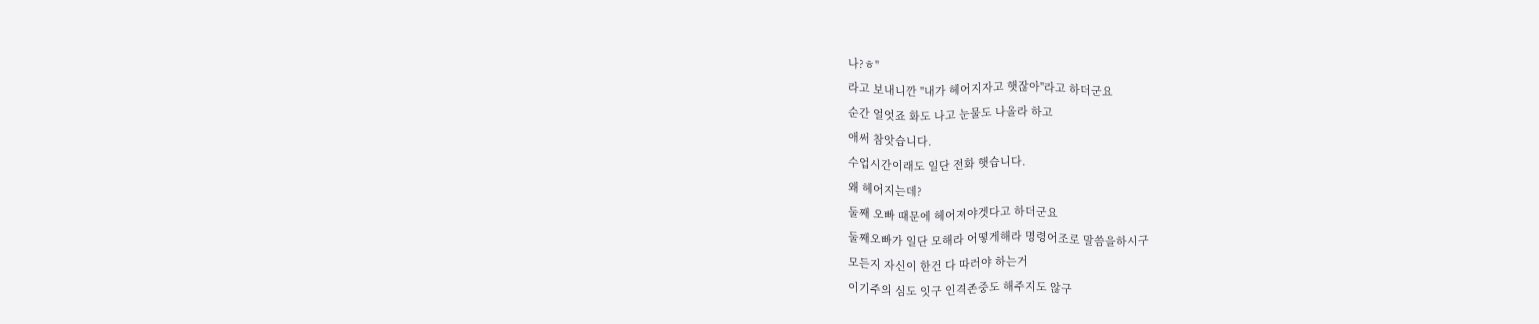나?ㅎ"
라고 보내니깐 "내가 헤어지자고 햇잖아"라고 하더군요
순간 얼엇죠 화도 나고 눈물도 나올라 하고
애써 참앗습니다.
수업시간이래도 일단 전화 햇습니다.
왜 헤어지는데?
둘째 오빠 때문에 헤어져야겟다고 하더군요
둘째오빠가 일단 모해라 어떻게해라 명령어조로 말씀을하시구
모든지 자신이 한건 다 따러야 하는거
이기주의 심도 잇구 인격존중도 해주지도 않구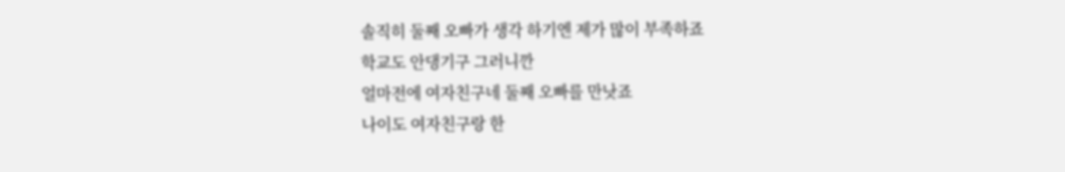솔직히 둘째 오빠가 생각 하기엔 제가 많이 부족하죠
학교도 안댕기구 그러니깐
얼마전에 여자친구네 둘째 오빠를 만낫죠
나이도 여자친구랑 한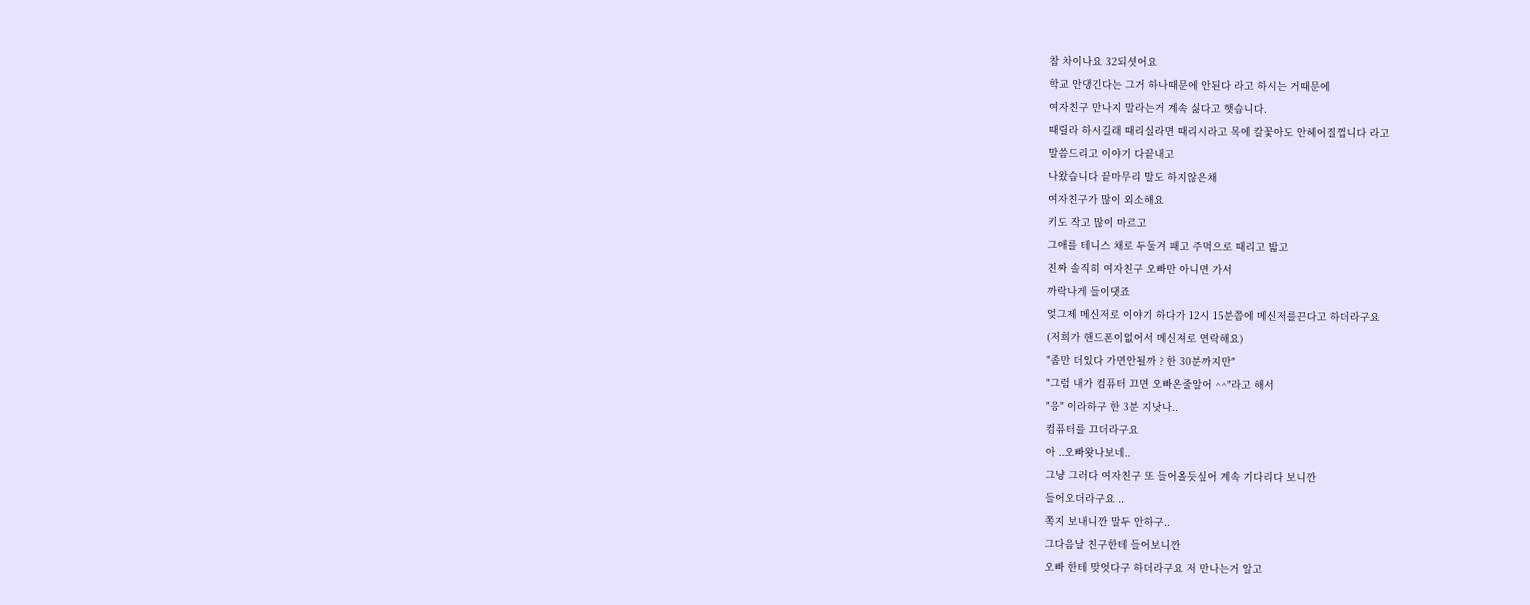참 차이나요 32되셧어요
학교 안댕긴다는 그거 하나때문에 안된다 라고 하시는 거때문에
여자친구 만나지 말라는거 계속 싫다고 햇습니다.
때릴라 하시길래 때리실라면 때리시라고 목에 칼꽃아도 안헤어질껍니다 라고
말씀드리고 이야기 다끝내고
나왔습니다 끝마무리 말도 하지않은채
여자친구가 많이 외소해요
키도 작고 많이 마르고
그애를 테니스 채로 두둘겨 패고 주먹으로 때리고 밟고
진짜 솔직히 여자친구 오빠만 아니면 가서
까락나게 들이댓죠
엊그제 메신저로 이야기 하다가 12시 15분쯤에 메신저를끈다고 하더라구요
(저희가 핸드폰이없어서 메신져로 연락해요)
"좀만 더있다 가면안될까 ? 한 30분까지만"
"그럼 내가 컴퓨터 끄면 오빠온줄알어 ^^"라고 해서
"응" 이라하구 한 3분 지낫나..
컴퓨터를 끄더라구요
아 ..오빠왓나보네..
그냥 그러다 여자친구 또 들어올듯싶어 계속 기다리다 보니깐
들어오더라구요 ..
쪽지 보내니깐 말두 안하구..
그다음날 친구한테 들어보니깐
오빠 한테 맞엇다구 하더라구요 저 만나는거 알고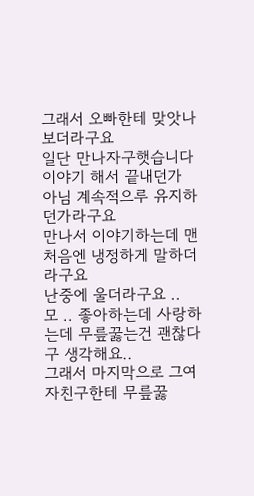그래서 오빠한테 맞앗나보더라구요
일단 만나자구햇습니다 이야기 해서 끝내던가 아님 계속적으루 유지하던가라구요
만나서 이야기하는데 맨처음엔 냉정하게 말하더라구요
난중에 울더라구요 ..
모 .. 좋아하는데 사랑하는데 무릎꿇는건 괜찮다구 생각해요..
그래서 마지막으로 그여자친구한테 무릎꿇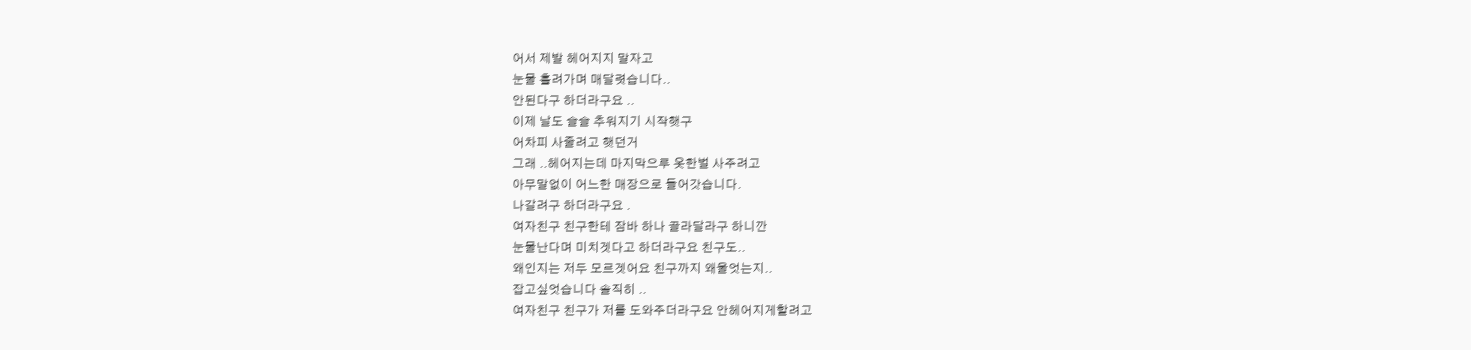어서 제발 헤어지지 말자고
눈물 흘려가며 매달렷습니다..
안된다구 하더라구요 ..
이제 날도 슬슬 추워지기 시작햇구
어차피 사줄려고 햇던거
그래 ..헤어지는데 마지막으루 옷한벌 사주려고
아무말없이 어느한 매장으로 들어갓습니다.
나갈려구 하더라구요 .
여자친구 친구한테 잠바 하나 골라달라구 하니깐
눈물난다며 미치겟다고 하더라구요 친구도..
왜인지는 저두 모르겟어요 친구까지 왜울엇는지..
잡고싶엇습니다 솔직히 ..
여자친구 친구가 저를 도와주더라구요 안헤어지게할려고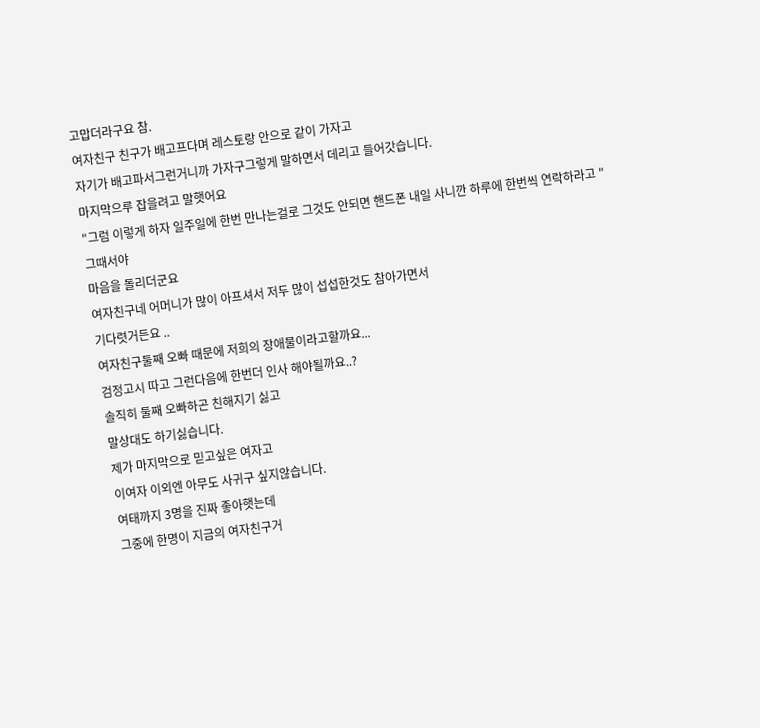고맙더라구요 참.
여자친구 친구가 배고프다며 레스토랑 안으로 같이 가자고
자기가 배고파서그런거니까 가자구그렇게 말하면서 데리고 들어갓습니다.
마지막으루 잡을려고 말햇어요
"그럼 이렇게 하자 일주일에 한번 만나는걸로 그것도 안되면 핸드폰 내일 사니깐 하루에 한번씩 연락하라고 "
그때서야
마음을 돌리더군요
여자친구네 어머니가 많이 아프셔서 저두 많이 섭섭한것도 참아가면서
기다렷거든요 ..
여자친구둘째 오빠 때문에 저희의 장애물이라고할까요...
검정고시 따고 그런다음에 한번더 인사 해야될까요..?
솔직히 둘째 오빠하곤 친해지기 싫고
말상대도 하기싫습니다.
제가 마지막으로 믿고싶은 여자고
이여자 이외엔 아무도 사귀구 싶지않습니다.
여태까지 3명을 진짜 좋아햇는데
그중에 한명이 지금의 여자친구거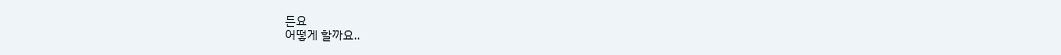든요
어떻게 할까요..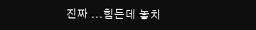진짜 ...힘든데 놓치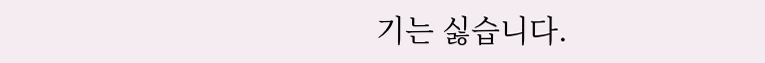기는 싫습니다.